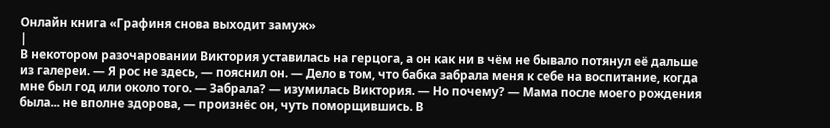Онлайн книга «Графиня снова выходит замуж»
|
В некотором разочаровании Виктория уставилась на герцога, а он как ни в чём не бывало потянул её дальше из галереи. — Я рос не здесь, — пояснил он. — Дело в том, что бабка забрала меня к себе на воспитание, когда мне был год или около того. — Забрала? — изумилась Виктория. — Но почему? — Мама после моего рождения была... не вполне здорова, — произнёс он, чуть поморщившись. В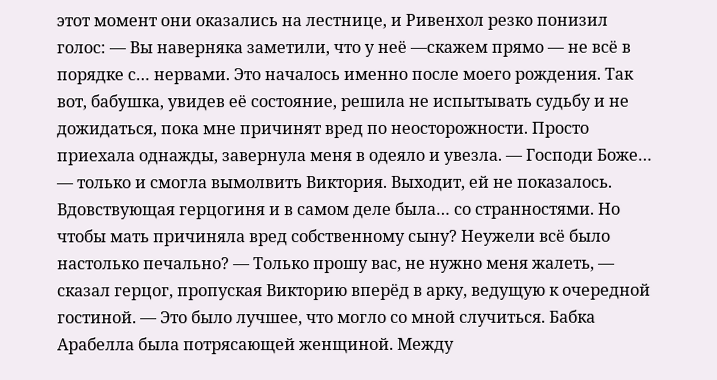этот момент они оказались на лестнице, и Ривенхол резко понизил голос: — Вы наверняка заметили, что у неё —скажем прямо — не всё в порядке с… нервами. Это началось именно после моего рождения. Так вот, бабушка, увидев её состояние, решила не испытывать судьбу и не дожидаться, пока мне причинят вред по неосторожности. Просто приехала однажды, завернула меня в одеяло и увезла. — Господи Боже… — только и смогла вымолвить Виктория. Выходит, ей не показалось. Вдовствующая герцогиня и в самом деле была… со странностями. Но чтобы мать причиняла вред собственному сыну? Неужели всё было настолько печально? — Только прошу вас, не нужно меня жалеть, — сказал герцог, пропуская Викторию вперёд в арку, ведущую к очередной гостиной. — Это было лучшее, что могло со мной случиться. Бабка Арабелла была потрясающей женщиной. Между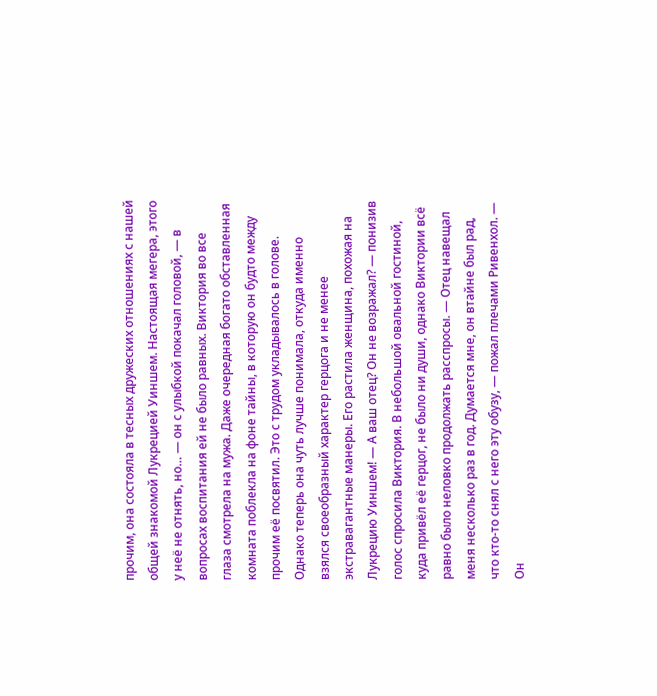прочим, она состояла в тесных дружеских отношениях с нашей общей знакомой Лукрецией Уиншем. Настоящая мегера, этого у неё не отнять, но… — он с улыбкой покачал головой, — в вопросах воспитания ей не было равных. Виктория во все глаза смотрела на мужа. Даже очередная богато обставленная комната поблекла на фоне тайны, в которую он будто между прочим её посвятил. Это с трудом укладывалось в голове. Однако теперь она чуть лучше понимала, откуда именно взялся своеобразный характер герцога и не менее экстравагантные манеры. Его растила женщина, похожая на Лукрецию Уиншем! — А ваш отец? Он не возражал? — понизив голос спросила Виктория. В небольшой овальной гостиной, куда привёл её герцог, не было ни души, однако Виктории всё равно было неловко продолжать расспросы. — Отец навещал меня несколько раз в год. Думается мне, он втайне был рад, что кто-то снял с него эту обузу, — пожал плечами Ривенхол. — Он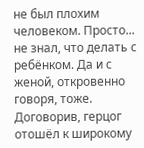не был плохим человеком. Просто... не знал, что делать с ребёнком. Да и с женой, откровенно говоря, тоже. Договорив, герцог отошёл к широкому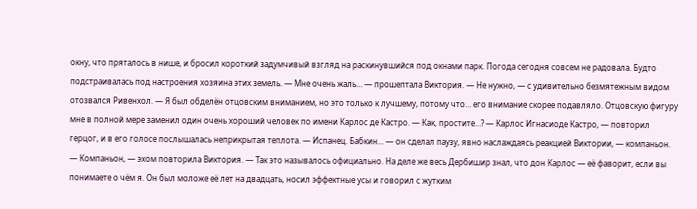окну, что пряталось в нише, и бросил короткий задумчивый взгляд на раскинувшийся под окнами парк. Погода сегодня совсем не радовала. Будто подстраивалась под настроения хозяина этих земель. — Мне очень жаль… — прошептала Виктория. — Не нужно, — с удивительно безмятежным видом отозвался Ривенхол. — Я был обделён отцовским вниманием, но это только к лучшему, потому что… его внимание скорее подавляло. Отцовскую фигуру мне в полной мере заменил один очень хороший человек по имени Карлос де Кастро. — Как, простите…? — Карлос Игнасиоде Кастро, — повторил герцог, и в его голосе послышалась неприкрытая теплота. — Испанец. Бабкин... — он сделал паузу, явно наслаждаясь реакцией Виктории, — компаньон. — Компаньон, — эхом повторила Виктория. — Так это называлось официально. На деле же весь Дербишир знал, что дон Карлос — её фаворит, если вы понимаете о чём я. Он был моложе её лет на двадцать, носил эффектные усы и говорил с жутким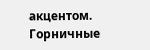акцентом. Горничные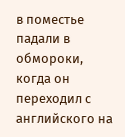в поместье падали в обмороки, когда он переходил с английского на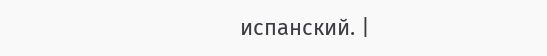испанский. |